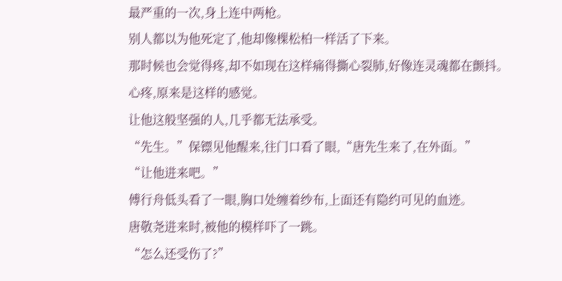最严重的一次,身上连中两枪。
别人都以为他死定了,他却像棵松柏一样活了下来。
那时候也会觉得疼,却不如现在这样痛得撕心裂肺,好像连灵魂都在颤抖。
心疼,原来是这样的感觉。
让他这般坚强的人,几乎都无法承受。
“先生。”保镖见他醒来,往门口看了眼,“唐先生来了,在外面。”
“让他进来吧。”
傅行舟低头看了一眼,胸口处缠着纱布,上面还有隐约可见的血迹。
唐敬尧进来时,被他的模样吓了一跳。
“怎么还受伤了?”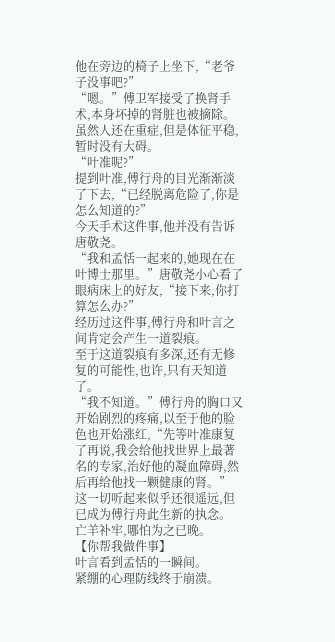他在旁边的椅子上坐下,“老爷子没事吧?”
“嗯。”傅卫军接受了换肾手术,本身坏掉的肾脏也被摘除。
虽然人还在重症,但是体征平稳,暂时没有大碍。
“叶准呢?”
提到叶准,傅行舟的目光渐渐淡了下去,“已经脱离危险了,你是怎么知道的?”
今天手术这件事,他并没有告诉唐敬尧。
“我和孟恬一起来的,她现在在叶博士那里。”唐敬尧小心看了眼病床上的好友,“接下来,你打算怎么办?”
经历过这件事,傅行舟和叶言之间肯定会产生一道裂痕。
至于这道裂痕有多深,还有无修复的可能性,也许,只有天知道了。
“我不知道。”傅行舟的胸口又开始剧烈的疼痛,以至于他的脸色也开始涨红,“先等叶准康复了再说,我会给他找世界上最著名的专家,治好他的凝血障碍,然后再给他找一颗健康的肾。”
这一切听起来似乎还很遥远,但已成为傅行舟此生新的执念。
亡羊补牢,哪怕为之已晚。
【你帮我做件事】
叶言看到孟恬的一瞬间。
紧绷的心理防线终于崩溃。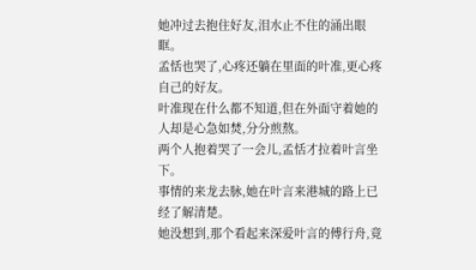她冲过去抱住好友,泪水止不住的涌出眼眶。
孟恬也哭了,心疼还躺在里面的叶准,更心疼自己的好友。
叶准现在什么都不知道,但在外面守着她的人却是心急如焚,分分煎熬。
两个人抱着哭了一会儿,孟恬才拉着叶言坐下。
事情的来龙去脉,她在叶言来港城的路上已经了解清楚。
她没想到,那个看起来深爱叶言的傅行舟,竟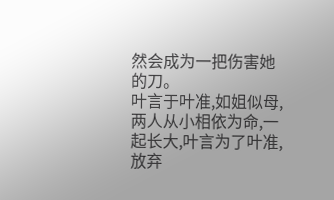然会成为一把伤害她的刀。
叶言于叶准,如姐似母,两人从小相依为命,一起长大,叶言为了叶准,放弃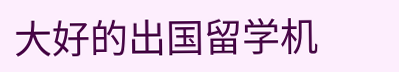大好的出国留学机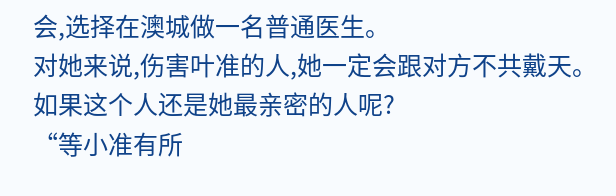会,选择在澳城做一名普通医生。
对她来说,伤害叶准的人,她一定会跟对方不共戴天。
如果这个人还是她最亲密的人呢?
“等小准有所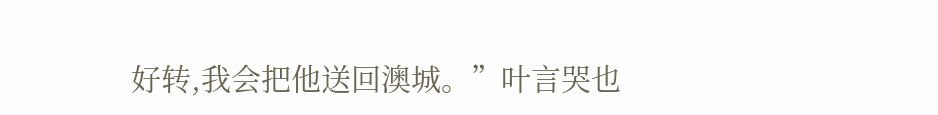好转,我会把他送回澳城。”叶言哭也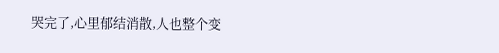哭完了,心里郁结消散,人也整个变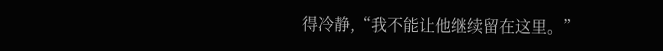得冷静,“我不能让他继续留在这里。”